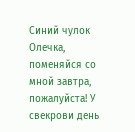Синий чулок
Олечка, поменяйся со мной завтра, пожалуйста! У свекрови день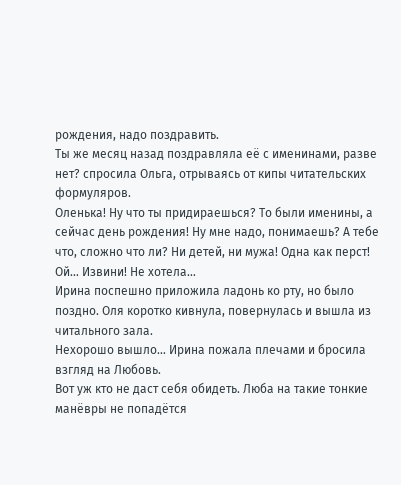рождения, надо поздравить.
Ты же месяц назад поздравляла её с именинами, разве нет? спросила Ольга, отрываясь от кипы читательских формуляров.
Оленька! Ну что ты придираешься? То были именины, а сейчас день рождения! Ну мне надо, понимаешь? А тебе что, сложно что ли? Ни детей, ни мужа! Одна как перст! Ой… Извини! Не хотела…
Ирина поспешно приложила ладонь ко рту, но было поздно. Оля коротко кивнула, повернулась и вышла из читального зала.
Нехорошо вышло… Ирина пожала плечами и бросила взгляд на Любовь.
Вот уж кто не даст себя обидеть. Люба на такие тонкие манёвры не попадётся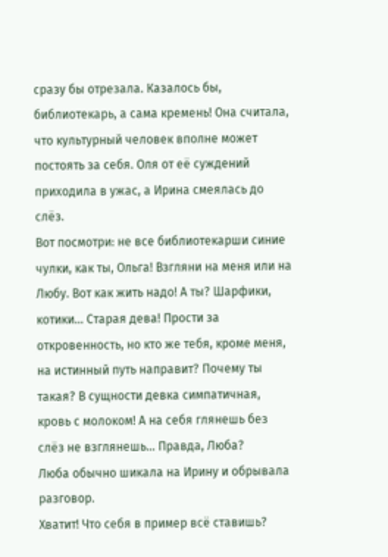сразу бы отрезала. Казалось бы, библиотекарь, а сама кремень! Она считала, что культурный человек вполне может постоять за себя. Оля от её суждений приходила в ужас, а Ирина смеялась до слёз.
Вот посмотри: не все библиотекарши синие чулки, как ты, Ольга! Взгляни на меня или на Любу. Вот как жить надо! А ты? Шарфики, котики… Старая дева! Прости за откровенность, но кто же тебя, кроме меня, на истинный путь направит? Почему ты такая? В сущности девка симпатичная, кровь с молоком! А на себя глянешь без слёз не взглянешь… Правда, Люба?
Люба обычно шикала на Ирину и обрывала разговор.
Хватит! Что себя в пример всё ставишь?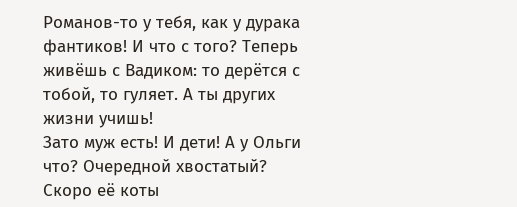Романов-то у тебя, как у дурака фантиков! И что с того? Теперь живёшь с Вадиком: то дерётся с тобой, то гуляет. А ты других жизни учишь!
Зато муж есть! И дети! А у Ольги что? Очередной хвостатый? Скоро её коты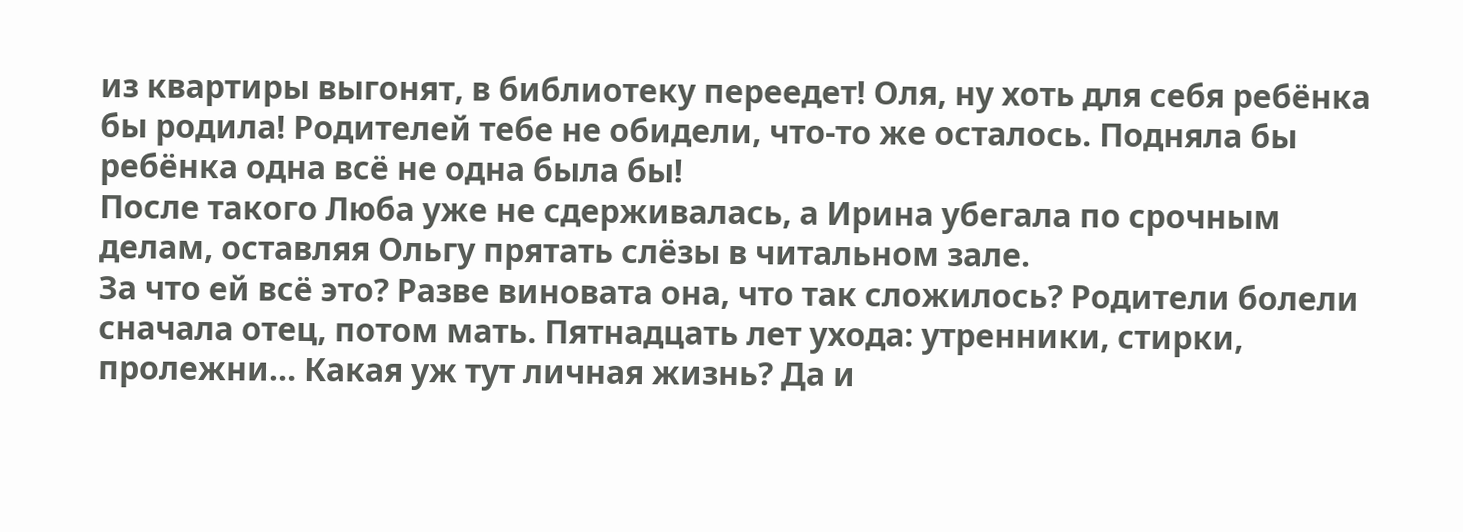из квартиры выгонят, в библиотеку переедет! Оля, ну хоть для себя ребёнка бы родила! Родителей тебе не обидели, что-то же осталось. Подняла бы ребёнка одна всё не одна была бы!
После такого Люба уже не сдерживалась, а Ирина убегала по срочным делам, оставляя Ольгу прятать слёзы в читальном зале.
За что ей всё это? Разве виновата она, что так сложилось? Родители болели сначала отец, потом мать. Пятнадцать лет ухода: утренники, стирки, пролежни… Какая уж тут личная жизнь? Да и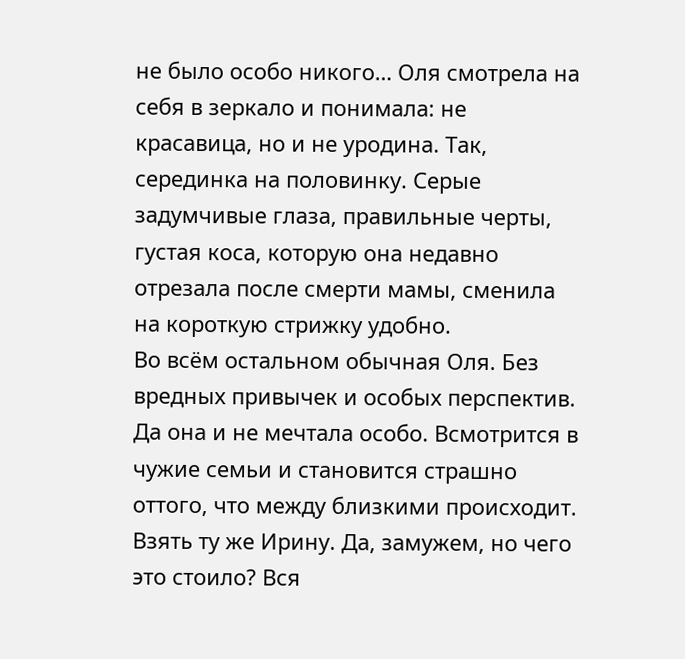не было особо никого… Оля смотрела на себя в зеркало и понимала: не красавица, но и не уродина. Так, серединка на половинку. Серые задумчивые глаза, правильные черты, густая коса, которую она недавно отрезала после смерти мамы, сменила на короткую стрижку удобно.
Во всём остальном обычная Оля. Без вредных привычек и особых перспектив.
Да она и не мечтала особо. Всмотрится в чужие семьи и становится страшно оттого, что между близкими происходит.
Взять ту же Ирину. Да, замужем, но чего это стоило? Вся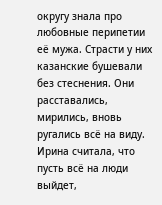округу знала про любовные перипетии её мужа. Страсти у них казанские бушевали без стеснения. Они расставались, мирились, вновь ругались всё на виду. Ирина считала, что пусть всё на люди выйдет,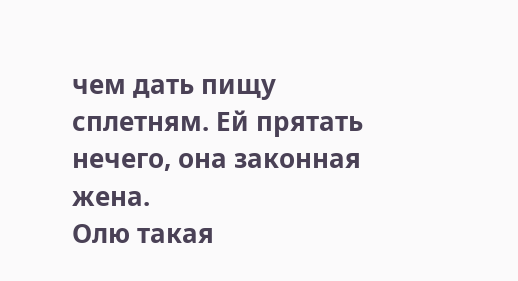чем дать пищу сплетням. Ей прятать нечего, она законная жена.
Олю такая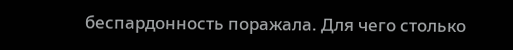беспардонность поражала. Для чего столько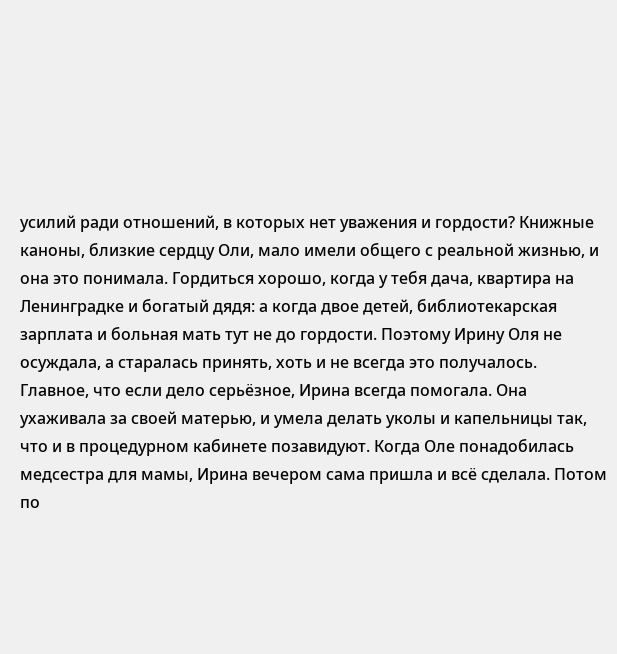усилий ради отношений, в которых нет уважения и гордости? Книжные каноны, близкие сердцу Оли, мало имели общего с реальной жизнью, и она это понимала. Гордиться хорошо, когда у тебя дача, квартира на Ленинградке и богатый дядя: а когда двое детей, библиотекарская зарплата и больная мать тут не до гордости. Поэтому Ирину Оля не осуждала, а старалась принять, хоть и не всегда это получалось.
Главное, что если дело серьёзное, Ирина всегда помогала. Она ухаживала за своей матерью, и умела делать уколы и капельницы так, что и в процедурном кабинете позавидуют. Когда Оле понадобилась медсестра для мамы, Ирина вечером сама пришла и всё сделала. Потом по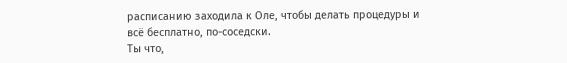расписанию заходила к Оле, чтобы делать процедуры и всё бесплатно, по-соседски.
Ты что,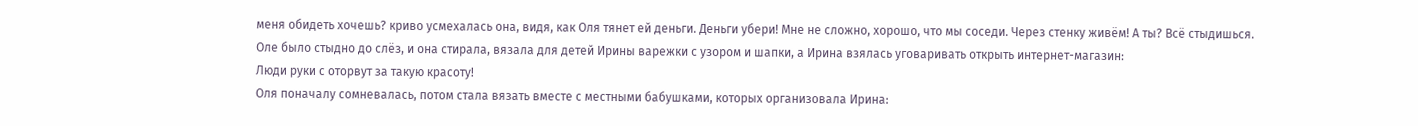меня обидеть хочешь? криво усмехалась она, видя, как Оля тянет ей деньги. Деньги убери! Мне не сложно, хорошо, что мы соседи. Через стенку живём! А ты? Всё стыдишься.
Оле было стыдно до слёз, и она стирала, вязала для детей Ирины варежки с узором и шапки, а Ирина взялась уговаривать открыть интернет-магазин:
Люди руки с оторвут за такую красоту!
Оля поначалу сомневалась, потом стала вязать вместе с местными бабушками, которых организовала Ирина: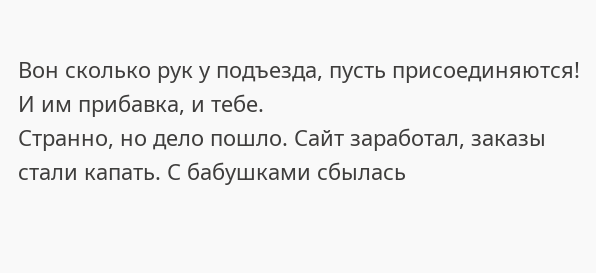Вон сколько рук у подъезда, пусть присоединяются! И им прибавка, и тебе.
Странно, но дело пошло. Сайт заработал, заказы стали капать. С бабушками сбылась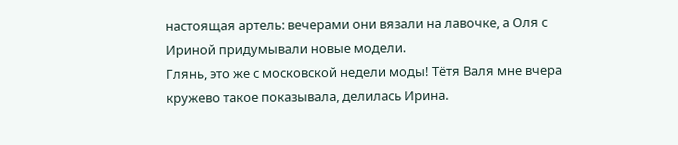настоящая артель: вечерами они вязали на лавочке, а Оля с Ириной придумывали новые модели.
Глянь, это же с московской недели моды! Тётя Валя мне вчера кружево такое показывала, делилась Ирина.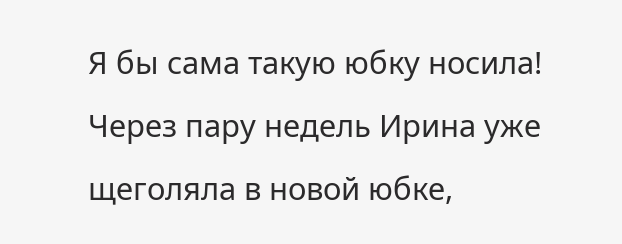Я бы сама такую юбку носила!
Через пару недель Ирина уже щеголяла в новой юбке,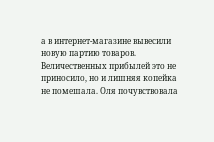а в интернет-магазине вывесили новую партию товаров.
Величественных прибылей это не приносило, но и лишняя копейка не помешала. Оля почувствовала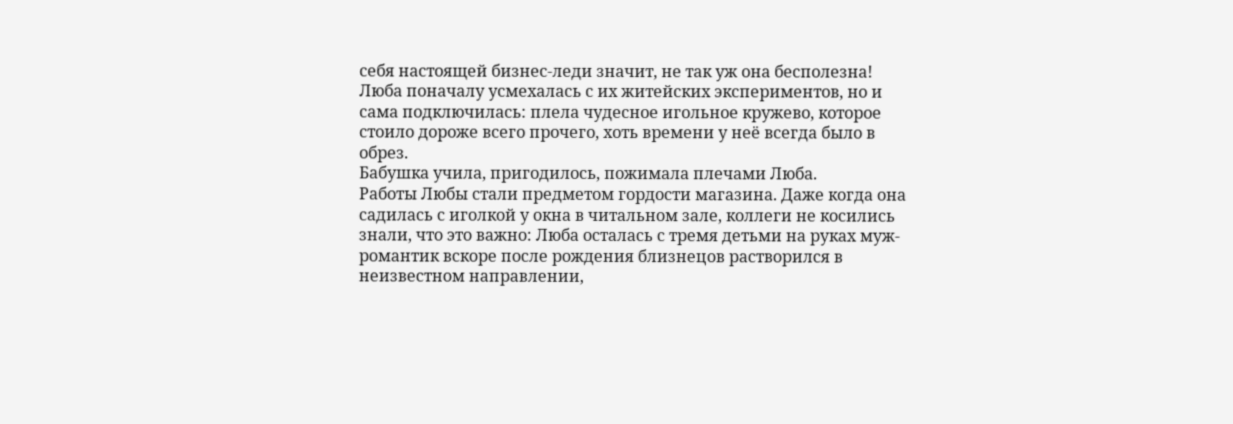себя настоящей бизнес-леди значит, не так уж она бесполезна!
Люба поначалу усмехалась с их житейских экспериментов, но и сама подключилась: плела чудесное игольное кружево, которое стоило дороже всего прочего, хоть времени у неё всегда было в обрез.
Бабушка учила, пригодилось, пожимала плечами Люба.
Работы Любы стали предметом гордости магазина. Даже когда она садилась с иголкой у окна в читальном зале, коллеги не косились знали, что это важно: Люба осталась с тремя детьми на руках муж-романтик вскоре после рождения близнецов растворился в неизвестном направлении,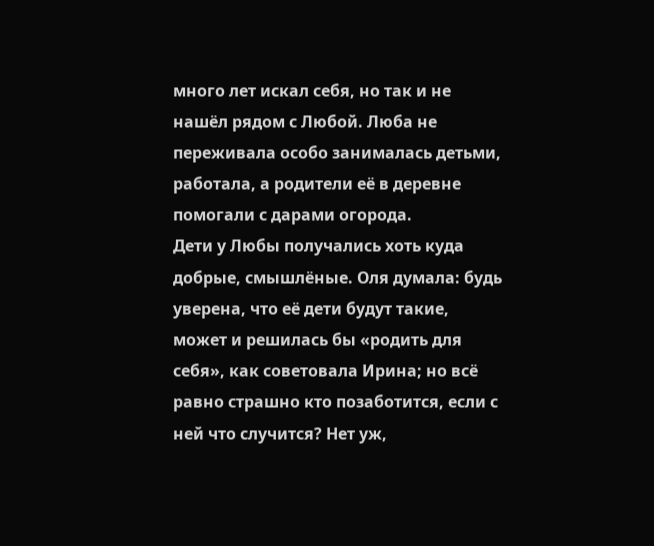много лет искал себя, но так и не нашёл рядом с Любой. Люба не переживала особо занималась детьми, работала, а родители её в деревне помогали с дарами огорода.
Дети у Любы получались хоть куда добрые, смышлёные. Оля думала: будь уверена, что её дети будут такие, может и решилась бы «родить для себя», как советовала Ирина; но всё равно страшно кто позаботится, если с ней что случится? Нет уж,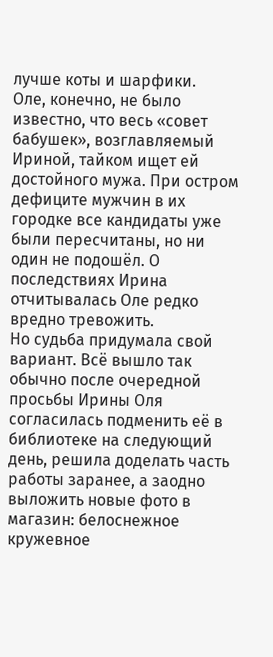лучше коты и шарфики.
Оле, конечно, не было известно, что весь «совет бабушек», возглавляемый Ириной, тайком ищет ей достойного мужа. При остром дефиците мужчин в их городке все кандидаты уже были пересчитаны, но ни один не подошёл. О последствиях Ирина отчитывалась Оле редко вредно тревожить.
Но судьба придумала свой вариант. Всё вышло так обычно после очередной просьбы Ирины Оля согласилась подменить её в библиотеке на следующий день, решила доделать часть работы заранее, а заодно выложить новые фото в магазин: белоснежное кружевное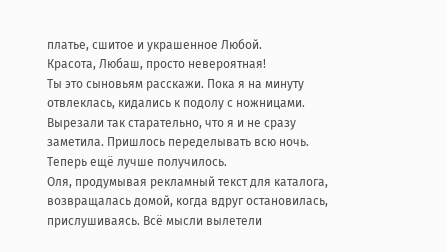платье, сшитое и украшенное Любой.
Красота, Любаш, просто невероятная!
Ты это сыновьям расскажи. Пока я на минуту отвлеклась, кидались к подолу с ножницами. Вырезали так старательно, что я и не сразу заметила. Пришлось переделывать всю ночь. Теперь ещё лучше получилось.
Оля, продумывая рекламный текст для каталога, возвращалась домой, когда вдруг остановилась, прислушиваясь. Всё мысли вылетели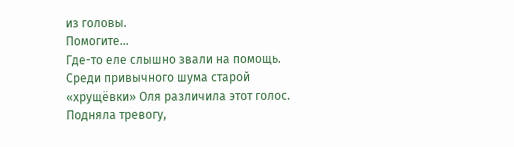из головы.
Помогите…
Где-то еле слышно звали на помощь. Среди привычного шума старой «хрущёвки» Оля различила этот голос. Подняла тревогу,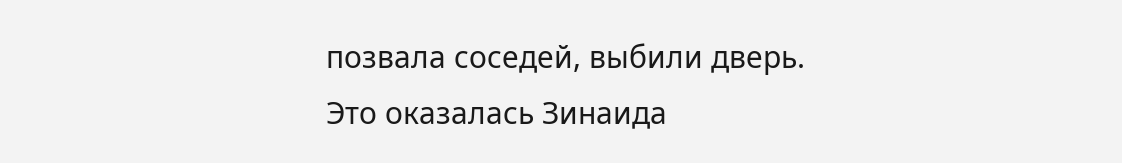позвала соседей, выбили дверь.
Это оказалась Зинаида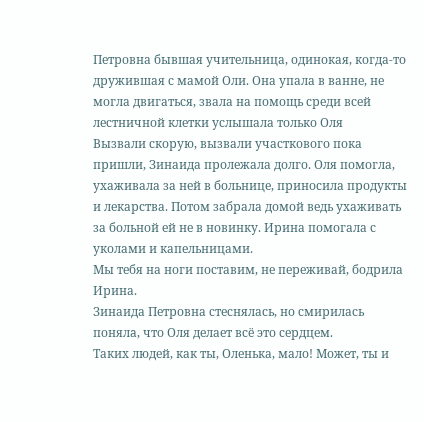Петровна бывшая учительница, одинокая, когда-то дружившая с мамой Оли. Она упала в ванне, не могла двигаться, звала на помощь среди всей лестничной клетки услышала только Оля
Вызвали скорую, вызвали участкового пока пришли, Зинаида пролежала долго. Оля помогла, ухаживала за ней в больнице, приносила продукты и лекарства. Потом забрала домой ведь ухаживать за больной ей не в новинку. Ирина помогала с уколами и капельницами.
Мы тебя на ноги поставим, не переживай, бодрила Ирина.
Зинаида Петровна стеснялась, но смирилась понялa, что Оля делает всё это сердцем.
Таких людей, как ты, Оленька, мало! Может, ты и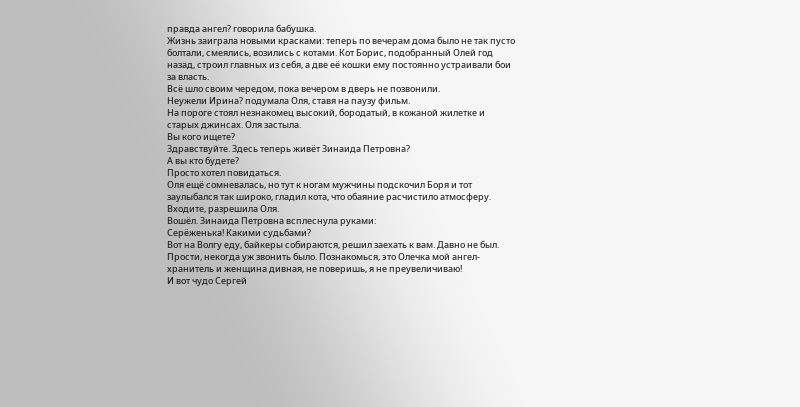правда ангел? говорила бабушка.
Жизнь заиграла новыми красками: теперь по вечерам дома было не так пусто болтали, смеялись, возились с котами. Кот Борис, подобранный Олей год назад, строил главных из себя, а две её кошки ему постоянно устраивали бои за власть.
Всё шло своим чередом, пока вечером в дверь не позвонили.
Неужели Ирина? подумала Оля, ставя на паузу фильм.
На пороге стоял незнакомец высокий, бородатый, в кожаной жилетке и старых джинсах. Оля застыла.
Вы кого ищете?
Здравствуйте. Здесь теперь живёт Зинаида Петровна?
А вы кто будете?
Просто хотел повидаться.
Оля ещё сомневалась, но тут к ногам мужчины подскочил Боря и тот заулыбался так широко, гладил кота, что обаяние расчистило атмосферу.
Входите, разрешила Оля.
Вошёл. Зинаида Петровна всплеснула руками:
Серёженька! Какими судьбами?
Вот на Волгу еду, байкеры собираются, решил заехать к вам. Давно не был.
Прости, некогда уж звонить было. Познакомься, это Олечка мой ангел-хранитель и женщина дивная, не поверишь, я не преувеличиваю!
И вот чудо Сергей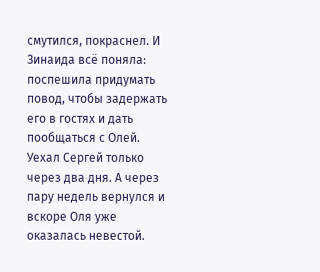смутился, покраснел. И Зинаида всё поняла: поспешила придумать повод, чтобы задержать его в гостях и дать пообщаться с Олей.
Уехал Сергей только через два дня. А через пару недель вернулся и вскоре Оля уже оказалась невестой.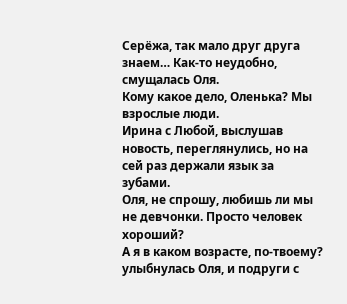Серёжа, так мало друг друга знаем… Как-то неудобно, смущалась Оля.
Кому какое дело, Оленька? Мы взрослые люди.
Ирина с Любой, выслушав новость, переглянулись, но на сей раз держали язык за зубами.
Оля, не спрошу, любишь ли мы не девчонки. Просто человек хороший?
А я в каком возрасте, по-твоему? улыбнулась Оля, и подруги с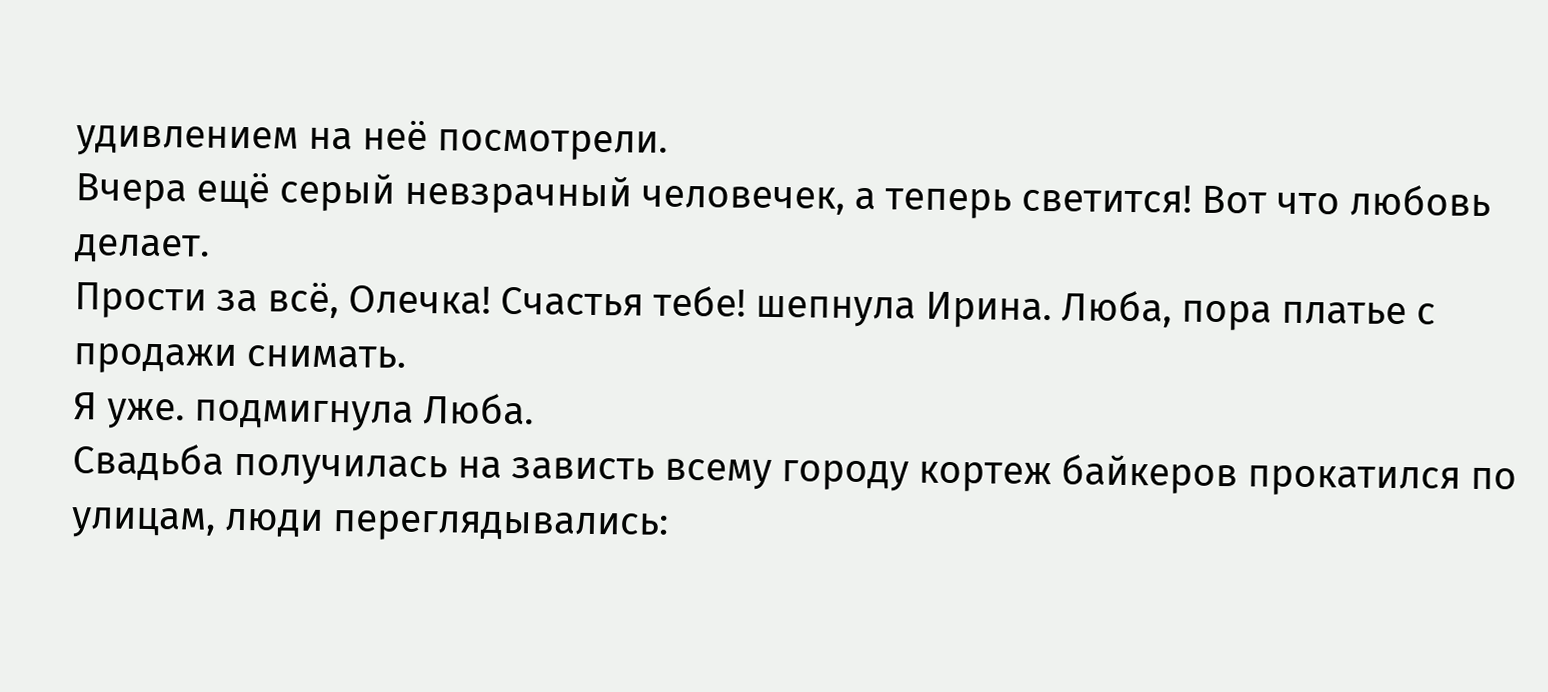удивлением на неё посмотрели.
Вчера ещё серый невзрачный человечек, а теперь светится! Вот что любовь делает.
Прости за всё, Олечка! Счастья тебе! шепнула Ирина. Люба, пора платье с продажи снимать.
Я уже. подмигнула Люба.
Свадьба получилась на зависть всему городу кортеж байкеров прокатился по улицам, люди переглядывались: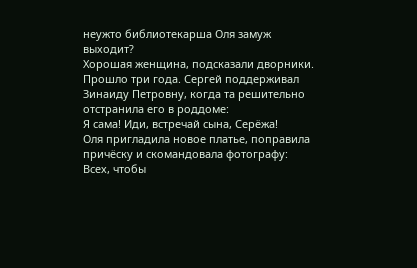неужто библиотекарша Оля замуж выходит?
Хорошая женщина, подсказали дворники.
Прошло три года. Сергей поддерживал Зинаиду Петровну, когда та решительно отстранила его в роддоме:
Я сама! Иди, встречай сына, Серёжа!
Оля пригладила новое платье, поправила причёску и скомандовала фотографу:
Всех, чтобы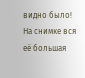видно было!
На снимке вся её большая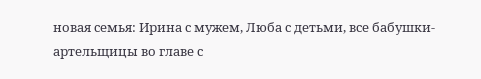новая семья: Ирина с мужем, Люба с детьми, все бабушки-артельщицы во главе с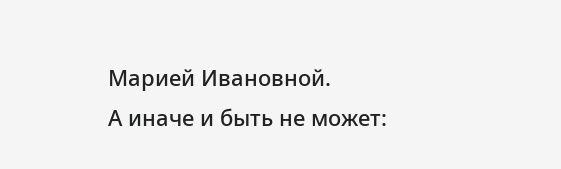Марией Ивановной.
А иначе и быть не может: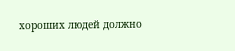хороших людей должно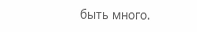быть много.